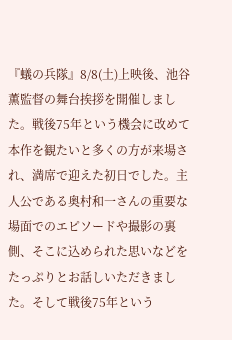『蟻の兵隊』8/8(土)上映後、池谷薫監督の舞台挨拶を開催しました。戦後75年という機会に改めて本作を観たいと多くの方が来場され、満席で迎えた初日でした。主人公である奥村和一さんの重要な場面でのエピソードや撮影の裏側、そこに込められた思いなどをたっぷりとお話しいただきました。そして戦後75年という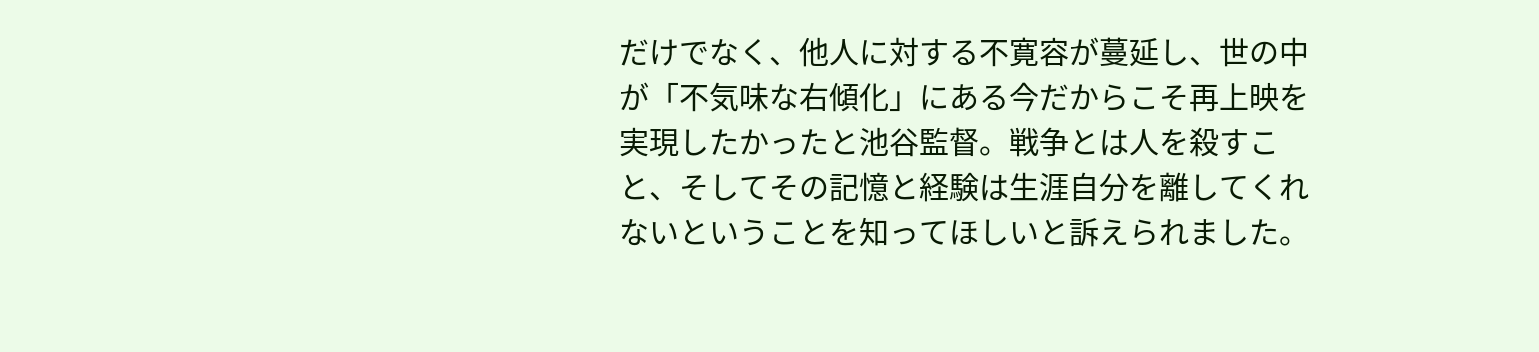だけでなく、他人に対する不寛容が蔓延し、世の中が「不気味な右傾化」にある今だからこそ再上映を実現したかったと池谷監督。戦争とは人を殺すこと、そしてその記憶と経験は生涯自分を離してくれないということを知ってほしいと訴えられました。